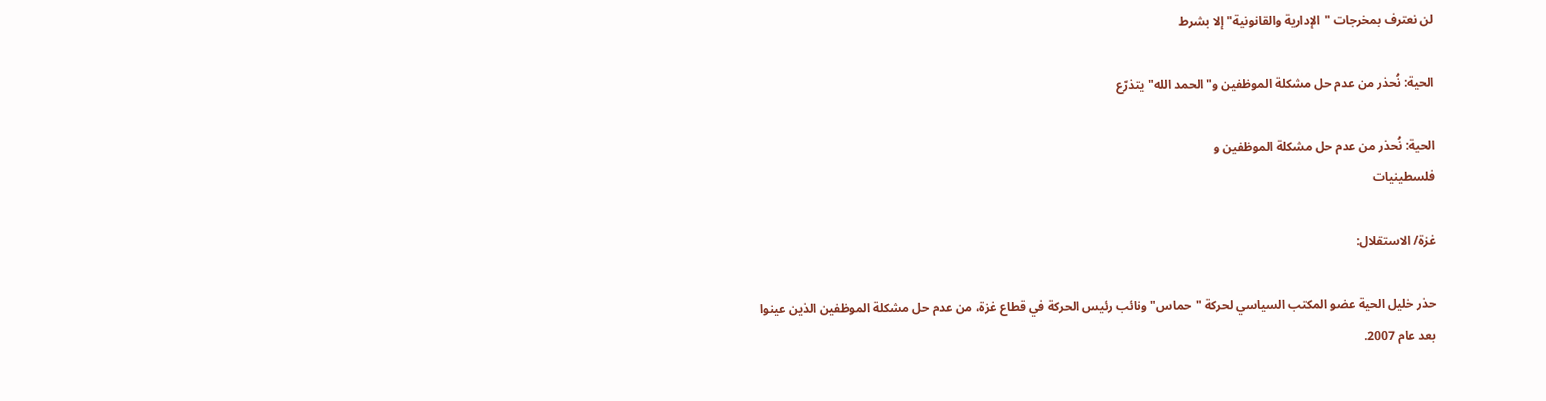لن نعترف بمخرجات "الإدارية والقانونية" إلا بشرط

الحية: نُحذر من عدم حل مشكلة الموظفين و"الحمد الله" يتذرّع

الحية: نُحذر من عدم حل مشكلة الموظفين و
فلسطينيات

غزة/ الاستقلال:

حذر خليل الحية عضو المكتب السياسي لحركة "حماس" ونائب رئيس الحركة في قطاع غزة، من عدم حل مشكلة الموظفين الذين عينوا بعد عام 2007.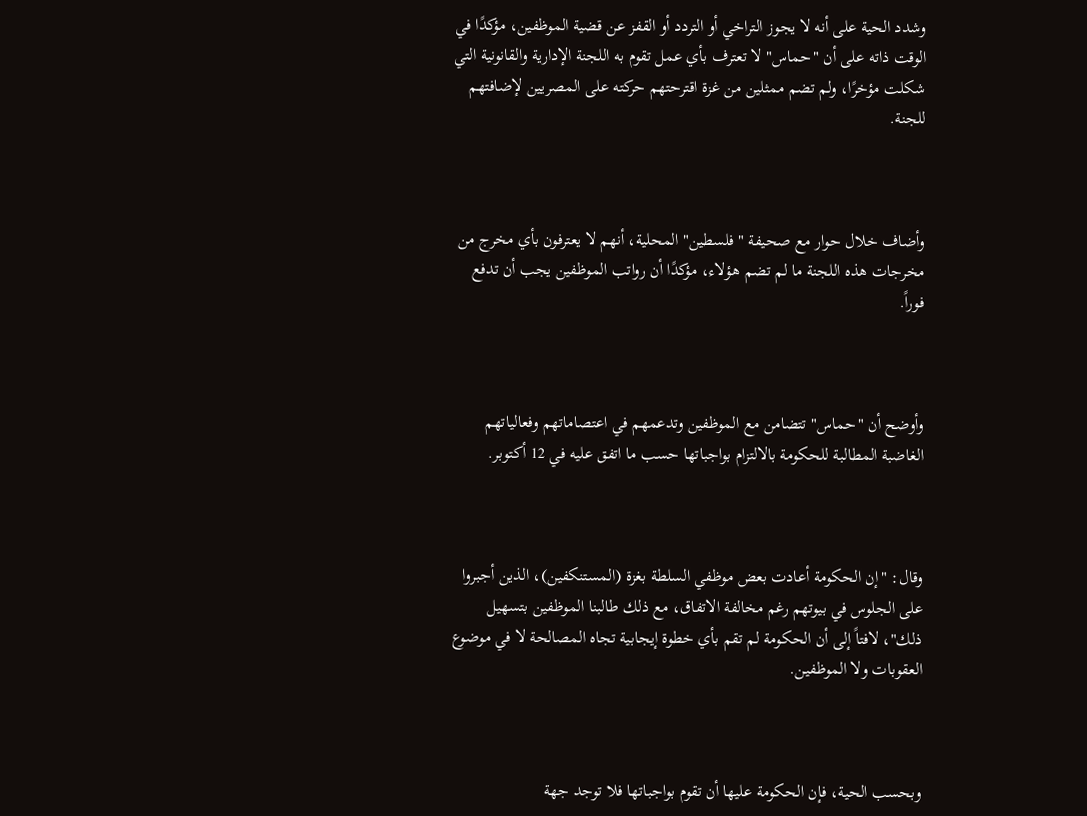وشدد الحية على أنه لا يجوز التراخي أو التردد أو القفز عن قضية الموظفين، مؤكدًا في الوقت ذاته على أن "حماس" لا تعترف بأي عمل تقوم به اللجنة الإدارية والقانونية التي شكلت مؤخرًا، ولم تضم ممثلين من غزة اقترحتهم حركته على المصريين لإضافتهم للجنة.



وأضاف خلال حوار مع صحيفة "فلسطين" المحلية، أنهم لا يعترفون بأي مخرج من مخرجات هذه اللجنة ما لم تضم هؤلاء، مؤكدًا أن رواتب الموظفين يجب أن تدفع فوراً.



وأوضح أن "حماس" تتضامن مع الموظفين وتدعمهم في اعتصاماتهم وفعالياتهم الغاضبة المطالبة للحكومة بالالتزام بواجباتها حسب ما اتفق عليه في 12 أكتوبر.



وقال: "إن الحكومة أعادت بعض موظفي السلطة بغزة (المستنكفين)، الذين أجبروا على الجلوس في بيوتهم رغم مخالفة الاتفاق، مع ذلك طالبنا الموظفين بتسهيل ذلك"، لافتاً إلى أن الحكومة لم تقم بأي خطوة إيجابية تجاه المصالحة لا في موضوع العقوبات ولا الموظفين.



وبحسب الحية، فإن الحكومة عليها أن تقوم بواجباتها فلا توجد جهة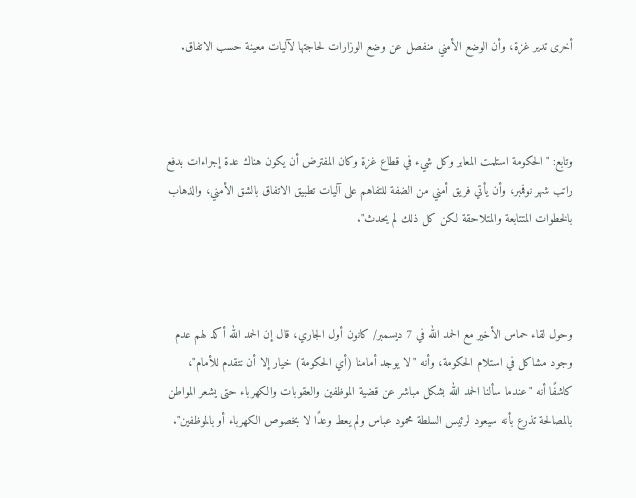أخرى تدير غزة، وأن الوضع الأمني منفصل عن وضع الوزارات لحاجتها لآليات معينة حسب الاتفاق.



وتابع: "الحكومة استلمت المعابر وكل شيء في قطاع غزة وكان المفترض أن يكون هناك عدة إجراءات بدفع راتب شهر نوفمبر، وأن يأتي فريق أمني من الضفة للتفاهم على آليات تطبيق الاتفاق بالشق الأمني، والذهاب بالخطوات المتتابعة والمتلاحقة لكن كل ذلك لم يحدث".



وحول لقاء حماس الأخير مع الحمد الله في 7 ديسمبر/ كانون أول الجاري، قال إن الحمد الله أكد لهم عدم وجود مشاكل في استلام الحكومة، وأنه "لا يوجد أمامنا (أي الحكومة) خيار إلا أن نتقدم للأمام"، كاشفًا أنه "عندما سألنا الحمد الله بشكل مباشر عن قضية الموظفين والعقوبات والكهرباء حتى يشعر المواطن بالمصالحة تذرع بأنه سيعود لرئيس السلطة محمود عباس ولم يعط وعدًا لا بخصوص الكهرباء أو بالموظفين".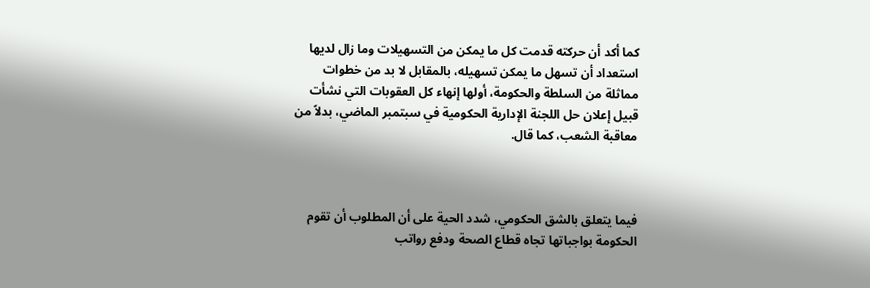كما أكد أن حركته قدمت كل ما يمكن من التسهيلات وما زال لديها استعداد أن تسهل ما يمكن تسهيله، بالمقابل لا بد من خطوات مماثلة من السلطة والحكومة، أولها إنهاء كل العقوبات التي نشأت قبيل إعلان حل اللجنة الإدارية الحكومية في سبتمبر الماضي، بدلاً من معاقبة الشعب، كما قال.



فيما يتعلق بالشق الحكومي، شدد الحية على أن المطلوب أن تقوم الحكومة بواجباتها تجاه قطاع الصحة ودفع رواتب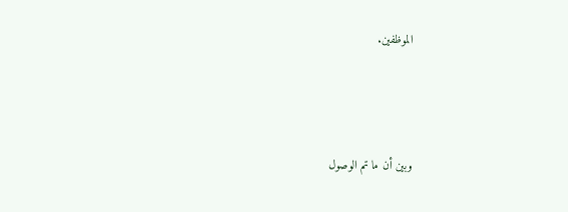الموظفين.



وبين أن ما تم الوصول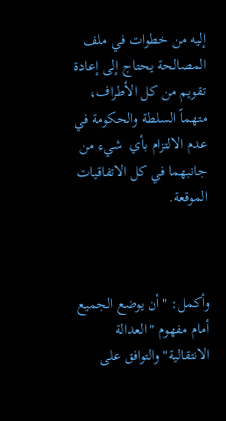إليه من خطوات في ملف المصالحة يحتاج إلى إعادة تقويم من كل الأطراف، متهماً السلطة والحكومة في عدم الالتزام بأي  شيء من جانبهما في كل الاتفاقيات الموقعة.



وأكمل: "أن يوضع الجميع أمام مفهوم "العدالة الانتقالية" والتوافق على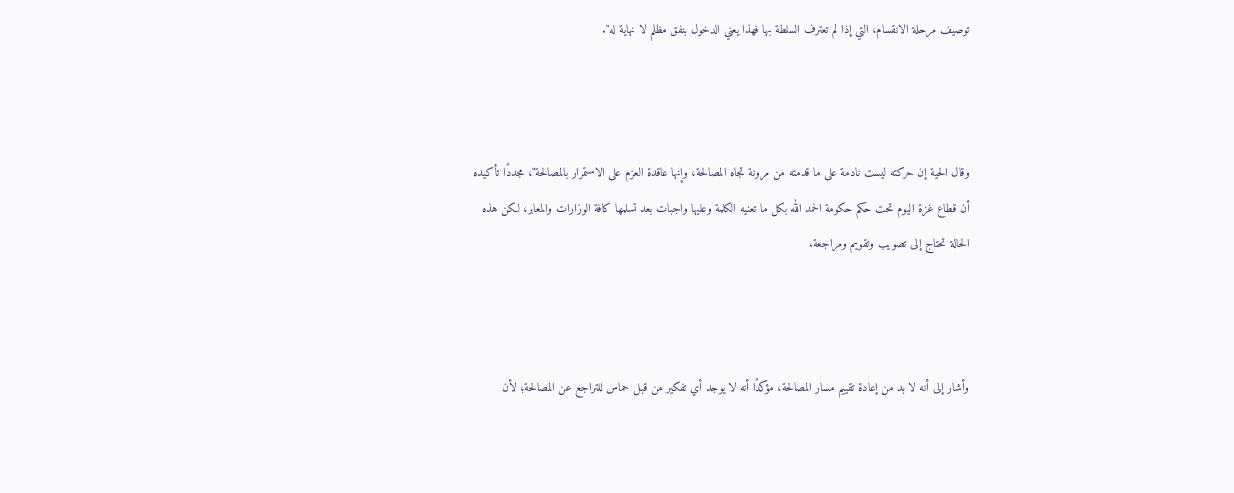توصيف مرحلة الانقسام، التي إذا لم تعترف السلطة بها فهذا يعني الدخول بنفق مظلم لا نهاية له".



وقال الحية إن حركته ليست نادمة على ما قدمته من مرونة تجاه المصالحة، وإنها عاقدة العزم على الاستمرار بالمصالحة"، مجددًا تأكيده أن قطاع غزة اليوم تحت حكم حكومة الحمد الله بكل ما تعنيه الكلمة وعليها واجبات بعد تسلمها كافة الوزارات والمعابر، لكن هذه الحالة تحتاج إلى تصويب وتقويم ومراجعة.



وأشار إلى أنه لا بد من إعادة تقييم مسار المصالحة، مؤكدًا أنه لا يوجد أي تفكير من قبل حماس للتراجع عن المصالحة؛ لأن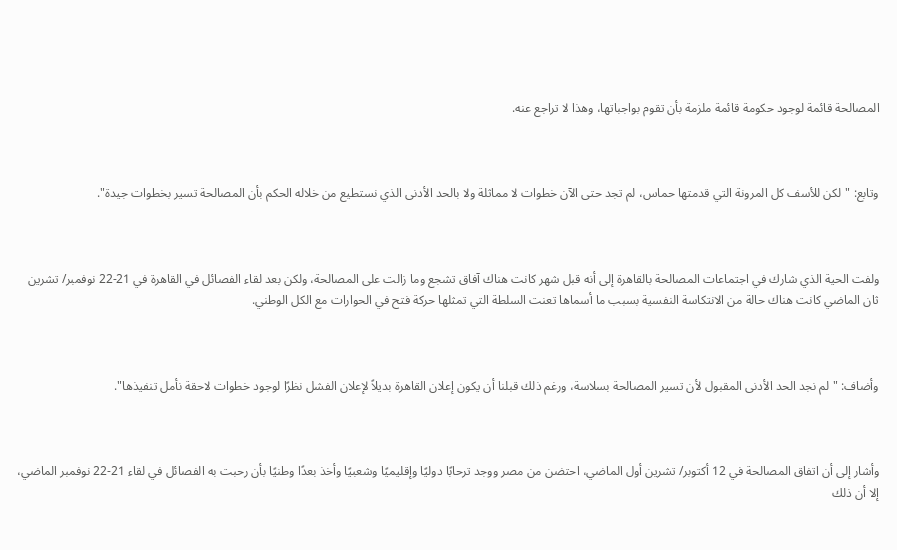المصالحة قائمة لوجود حكومة قائمة ملزمة بأن تقوم بواجباتها، وهذا لا تراجع عنه.



وتابع: "لكن للأسف كل المرونة التي قدمتها حماس، لم تجد حتى الآن خطوات لا مماثلة ولا بالحد الأدنى الذي نستطيع من خلاله الحكم بأن المصالحة تسير بخطوات جيدة".



ولفت الحية الذي شارك في اجتماعات المصالحة بالقاهرة إلى أنه قبل شهر كانت هناك آفاق تشجع وما زالت على المصالحة، ولكن بعد لقاء الفصائل في القاهرة في 21-22 نوفمبر/ تشرين ثان الماضي كانت هناك حالة من الانتكاسة النفسية بسبب ما أسماها تعنت السلطة التي تمثلها حركة فتح في الحوارات مع الكل الوطني.



وأضاف: "لم نجد الحد الأدنى المقبول لأن تسير المصالحة بسلاسة، ورغم ذلك قبلنا أن يكون إعلان القاهرة بديلاً لإعلان الفشل نظرًا لوجود خطوات لاحقة نأمل تنفيذها".



وأشار إلى أن اتفاق المصالحة في 12 أكتوبر/ تشرين أول الماضي، احتضن من مصر ووجد ترحابًا دوليًا وإقليميًا وشعبيًا وأخذ بعدًا وطنيًا بأن رحبت به الفصائل في لقاء 21-22 نوفمبر الماضي، إلا أن ذلك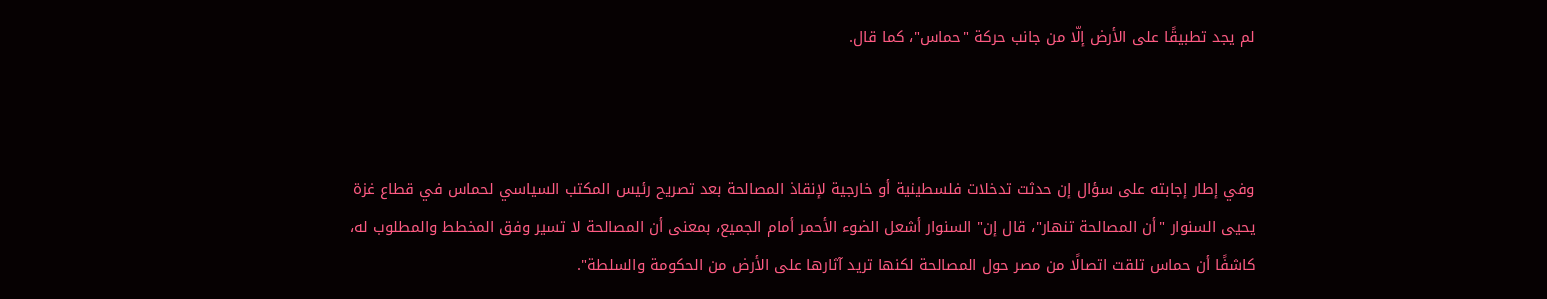لم يجد تطبيقًا على الأرض إلّا من جانب حركة "حماس"، كما قال.



وفي إطار إجابته على سؤال إن حدثت تدخلات فلسطينية أو خارجية لإنقاذ المصالحة بعد تصريح رئيس المكتب السياسي لحماس في قطاع غزة يحيى السنوار "أن المصالحة تنهار"، قال إن" السنوار أشعل الضوء الأحمر أمام الجميع، بمعنى أن المصالحة لا تسير وفق المخطط والمطلوب له، كاشفًا أن حماس تلقت اتصالًا من مصر حول المصالحة لكنها تريد آثارها على الأرض من الحكومة والسلطة".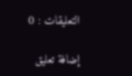التعليقات : 0

إضافة تعليق